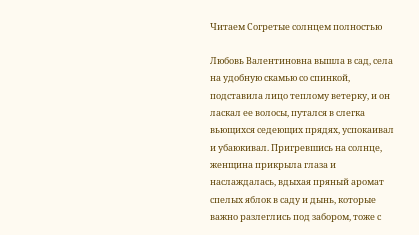Читаем Согретые солнцем полностью

Любовь Валентиновна вышла в сад, села на удобную скамью со спинкой, подставила лицо теплому ветерку, и он ласкал ее волосы, путался в слегка вьющихся седеющих прядях, успокаивал и убаюкивал. Пригревшись на солнце, женщина прикрыла глаза и наслаждалась, вдыхая пряный аромат спелых яблок в саду и дынь, которые важно разлеглись под забором, тоже с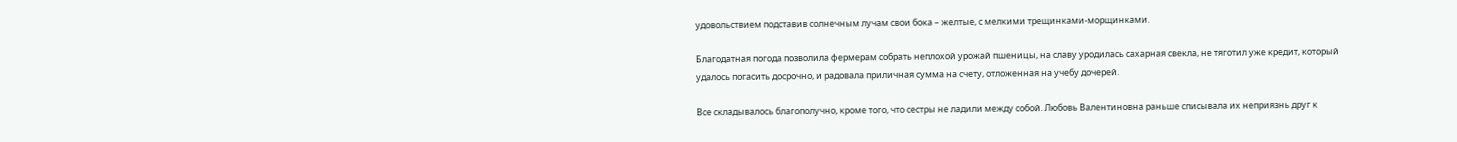удовольствием подставив солнечным лучам свои бока – желтые, с мелкими трещинками-морщинками.

Благодатная погода позволила фермерам собрать неплохой урожай пшеницы, на славу уродилась сахарная свекла, не тяготил уже кредит, который удалось погасить досрочно, и радовала приличная сумма на счету, отложенная на учебу дочерей.

Все складывалось благополучно, кроме того, что сестры не ладили между собой. Любовь Валентиновна раньше списывала их неприязнь друг к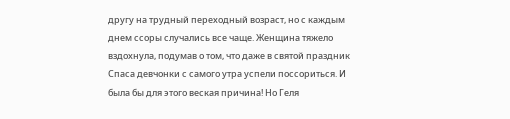другу на трудный переходный возраст, но с каждым днем ссоры случались все чаще. Женщина тяжело вздохнула, подумав о том, что даже в святой праздник Спаса девчонки с самого утра успели поссориться. И была бы для этого веская причина! Но Геля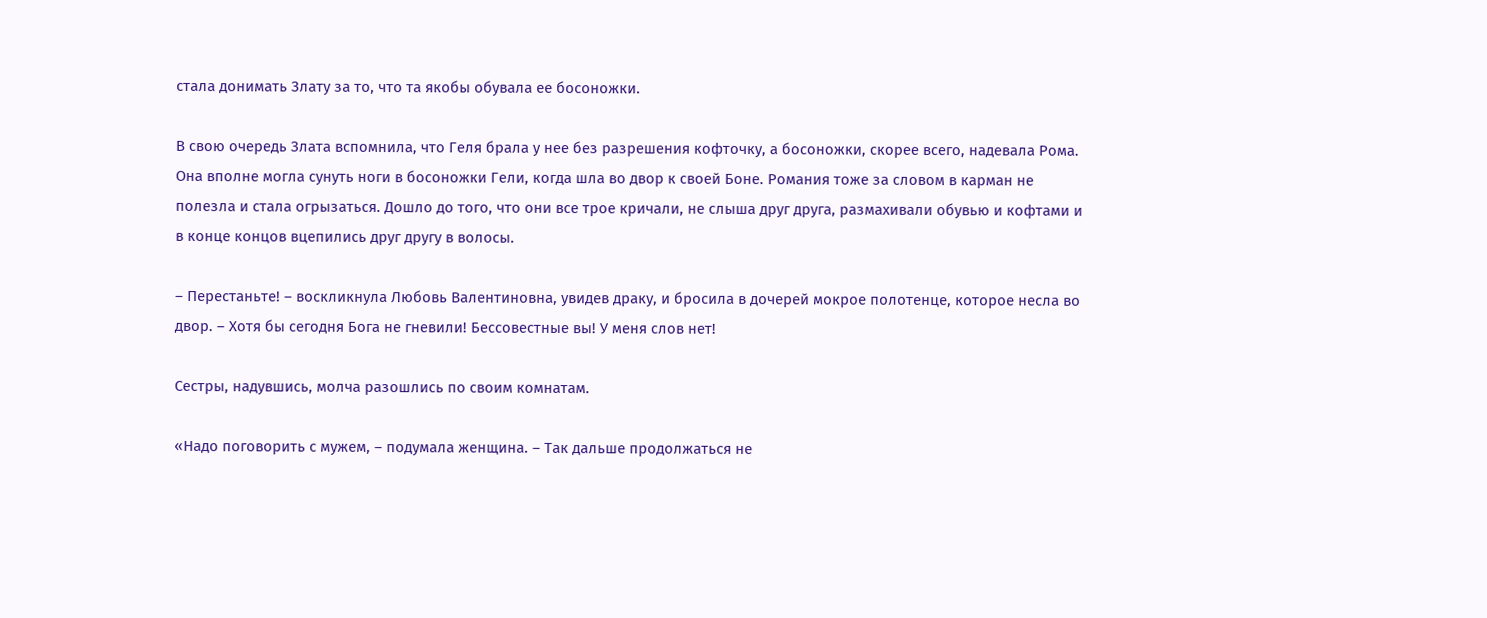стала донимать Злату за то, что та якобы обувала ее босоножки.

В свою очередь Злата вспомнила, что Геля брала у нее без разрешения кофточку, а босоножки, скорее всего, надевала Рома. Она вполне могла сунуть ноги в босоножки Гели, когда шла во двор к своей Боне. Романия тоже за словом в карман не полезла и стала огрызаться. Дошло до того, что они все трое кричали, не слыша друг друга, размахивали обувью и кофтами и в конце концов вцепились друг другу в волосы.

– Перестаньте! – воскликнула Любовь Валентиновна, увидев драку, и бросила в дочерей мокрое полотенце, которое несла во двор. – Хотя бы сегодня Бога не гневили! Бессовестные вы! У меня слов нет!

Сестры, надувшись, молча разошлись по своим комнатам.

«Надо поговорить с мужем, – подумала женщина. – Так дальше продолжаться не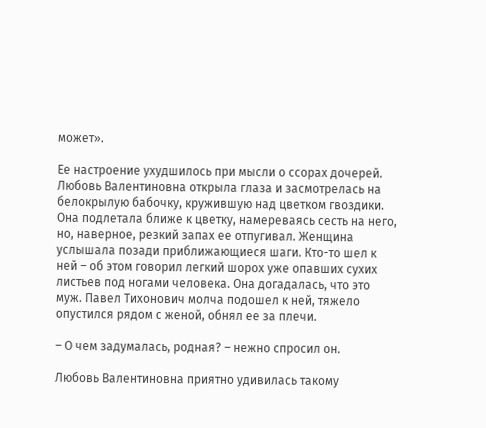может».

Ее настроение ухудшилось при мысли о ссорах дочерей. Любовь Валентиновна открыла глаза и засмотрелась на белокрылую бабочку, кружившую над цветком гвоздики. Она подлетала ближе к цветку, намереваясь сесть на него, но, наверное, резкий запах ее отпугивал. Женщина услышала позади приближающиеся шаги. Кто-то шел к ней – об этом говорил легкий шорох уже опавших сухих листьев под ногами человека. Она догадалась, что это муж. Павел Тихонович молча подошел к ней, тяжело опустился рядом с женой, обнял ее за плечи.

– О чем задумалась, родная? – нежно спросил он.

Любовь Валентиновна приятно удивилась такому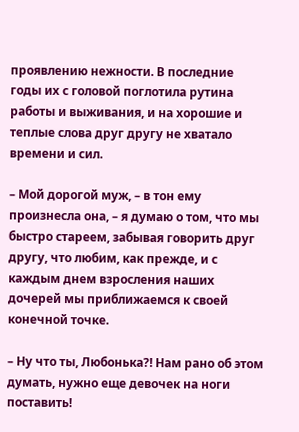проявлению нежности. В последние годы их с головой поглотила рутина работы и выживания, и на хорошие и теплые слова друг другу не хватало времени и сил.

– Мой дорогой муж, – в тон ему произнесла она, – я думаю о том, что мы быстро стареем, забывая говорить друг другу, что любим, как прежде, и с каждым днем взросления наших дочерей мы приближаемся к своей конечной точке.

– Ну что ты, Любонька?! Нам рано об этом думать, нужно еще девочек на ноги поставить!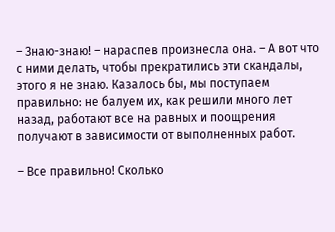– Знаю-знаю! – нараспев произнесла она. – А вот что с ними делать, чтобы прекратились эти скандалы, этого я не знаю. Казалось бы, мы поступаем правильно: не балуем их, как решили много лет назад, работают все на равных и поощрения получают в зависимости от выполненных работ.

– Все правильно! Сколько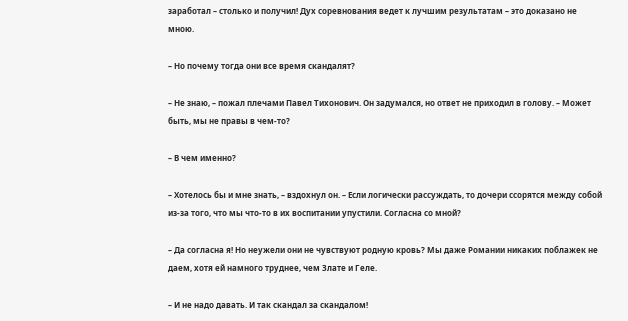заработал – столько и получил! Дух соревнования ведет к лучшим результатам – это доказано не мною.

– Но почему тогда они все время скандалят?

– Не знаю, – пожал плечами Павел Тихонович. Он задумался, но ответ не приходил в голову. – Может быть, мы не правы в чем-то?

– В чем именно?

– Хотелось бы и мне знать, – вздохнул он. – Если логически рассуждать, то дочери ссорятся между собой из-за того, что мы что-то в их воспитании упустили. Согласна со мной?

– Да согласна я! Но неужели они не чувствуют родную кровь? Мы даже Романии никаких поблажек не даем, хотя ей намного труднее, чем Злате и Геле.

– И не надо давать. И так скандал за скандалом!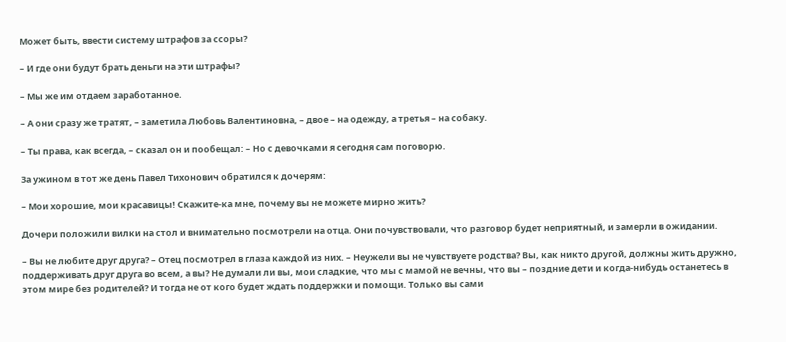Может быть, ввести систему штрафов за ссоры?

– И где они будут брать деньги на эти штрафы?

– Мы же им отдаем заработанное.

– А они сразу же тратят, – заметила Любовь Валентиновна, – двое – на одежду, а третья – на собаку.

– Ты права, как всегда, – сказал он и пообещал: – Но с девочками я сегодня сам поговорю.

За ужином в тот же день Павел Тихонович обратился к дочерям:

– Мои хорошие, мои красавицы! Скажите-ка мне, почему вы не можете мирно жить?

Дочери положили вилки на стол и внимательно посмотрели на отца. Они почувствовали, что разговор будет неприятный, и замерли в ожидании.

– Вы не любите друг друга? – Отец посмотрел в глаза каждой из них. – Неужели вы не чувствуете родства? Вы, как никто другой, должны жить дружно, поддерживать друг друга во всем, а вы? Не думали ли вы, мои сладкие, что мы с мамой не вечны, что вы – поздние дети и когда-нибудь останетесь в этом мире без родителей? И тогда не от кого будет ждать поддержки и помощи. Только вы сами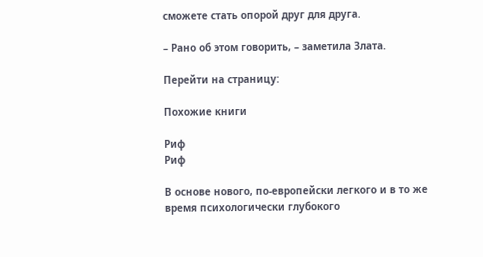сможете стать опорой друг для друга.

– Рано об этом говорить, – заметила Злата.

Перейти на страницу:

Похожие книги

Риф
Риф

В основе нового, по-европейски легкого и в то же время психологически глубокого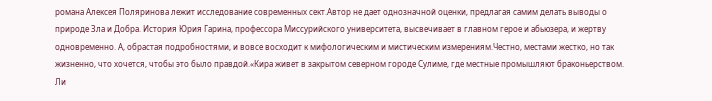романа Алексея Поляринова лежит исследование современных сект.Автор не дает однозначной оценки, предлагая самим делать выводы о природе Зла и Добра. История Юрия Гарина, профессора Миссурийского университета, высвечивает в главном герое и абьюзера, и жертву одновременно. А, обрастая подробностями, и вовсе восходит к мифологическим и мистическим измерениям.Честно, местами жестко, но так жизненно, что хочется, чтобы это было правдой.«Кира живет в закрытом северном городе Сулиме, где местные промышляют браконьерством. Ли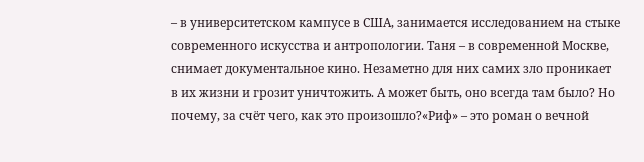– в университетском кампусе в США, занимается исследованием на стыке современного искусства и антропологии. Таня – в современной Москве, снимает документальное кино. Незаметно для них самих зло проникает в их жизни и грозит уничтожить. А может быть, оно всегда там было? Но почему, за счёт чего, как это произошло?«Риф» – это роман о вечной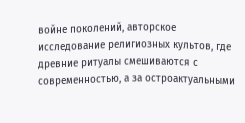войне поколений, авторское исследование религиозных культов, где древние ритуалы смешиваются с современностью, а за остроактуальными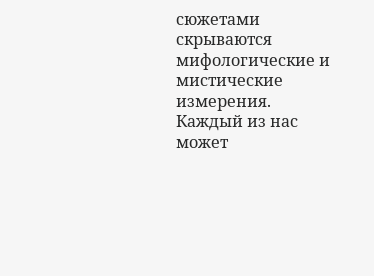сюжетами скрываются мифологические и мистические измерения. Каждый из нас может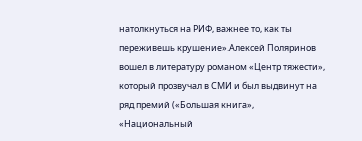натолкнуться на РИФ, важнее то, как ты переживешь крушение».Алексей Поляринов вошел в литературу романом «Центр тяжести», который прозвучал в СМИ и был выдвинут на ряд премий («Большая книга», «Национальный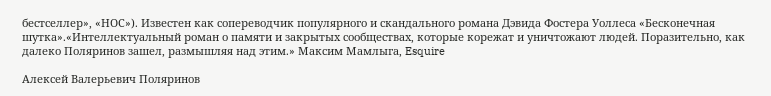бестселлер», «НОС»). Известен как сопереводчик популярного и скандального романа Дэвида Фостера Уоллеса «Бесконечная шутка».«Интеллектуальный роман о памяти и закрытых сообществах, которые корежат и уничтожают людей. Поразительно, как далеко Поляринов зашел, размышляя над этим.» Максим Мамлыга, Esquire

Алексей Валерьевич Поляринов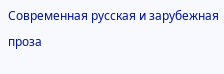Современная русская и зарубежная проза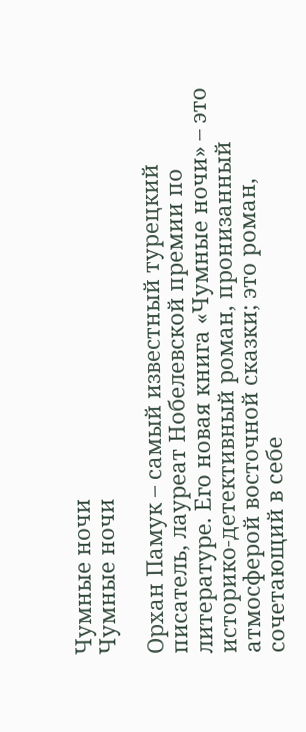Чумные ночи
Чумные ночи

Орхан Памук – самый известный турецкий писатель, лауреат Нобелевской премии по литературе. Его новая книга «Чумные ночи» – это историко-детективный роман, пронизанный атмосферой восточной сказки; это роман, сочетающий в себе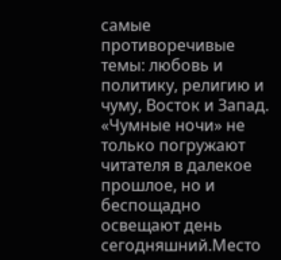самые противоречивые темы: любовь и политику, религию и чуму, Восток и Запад. «Чумные ночи» не только погружают читателя в далекое прошлое, но и беспощадно освещают день сегодняшний.Место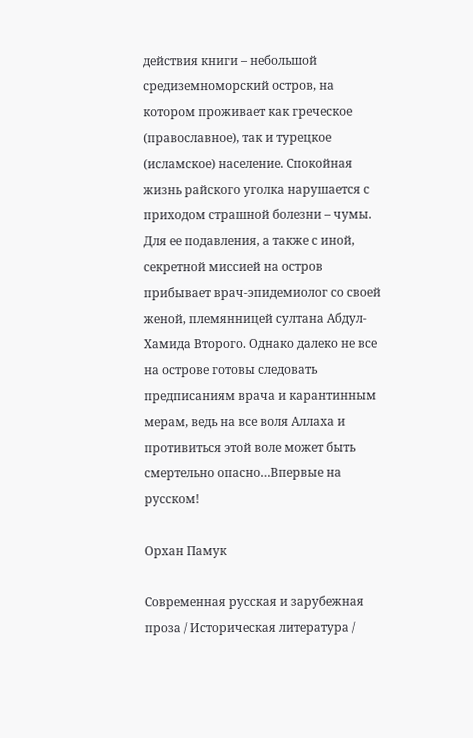действия книги – небольшой средиземноморский остров, на котором проживает как греческое (православное), так и турецкое (исламское) население. Спокойная жизнь райского уголка нарушается с приходом страшной болезни – чумы. Для ее подавления, а также с иной, секретной миссией на остров прибывает врач-эпидемиолог со своей женой, племянницей султана Абдул-Хамида Второго. Однако далеко не все на острове готовы следовать предписаниям врача и карантинным мерам, ведь на все воля Аллаха и противиться этой воле может быть смертельно опасно…Впервые на русском!

Орхан Памук

Современная русская и зарубежная проза / Историческая литература /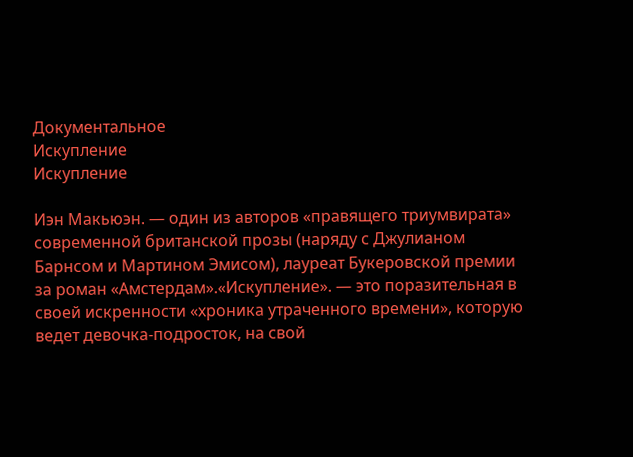Документальное
Искупление
Искупление

Иэн Макьюэн. — один из авторов «правящего триумвирата» современной британской прозы (наряду с Джулианом Барнсом и Мартином Эмисом), лауреат Букеровской премии за роман «Амстердам».«Искупление». — это поразительная в своей искренности «хроника утраченного времени», которую ведет девочка-подросток, на свой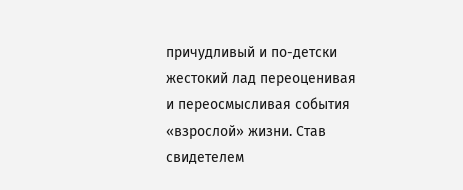причудливый и по-детски жестокий лад переоценивая и переосмысливая события «взрослой» жизни. Став свидетелем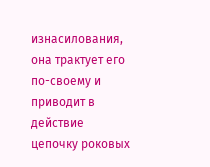изнасилования, она трактует его по-своему и приводит в действие цепочку роковых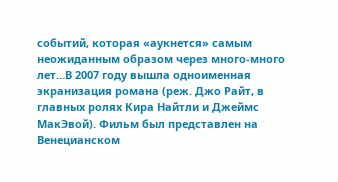событий, которая «аукнется» самым неожиданным образом через много-много лет…В 2007 году вышла одноименная экранизация романа (реж. Джо Райт, в главных ролях Кира Найтли и Джеймс МакЭвой). Фильм был представлен на Венецианском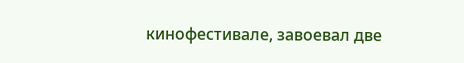кинофестивале, завоевал две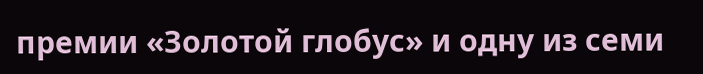премии «Золотой глобус» и одну из семи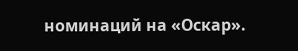номинаций на «Оскар».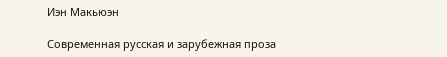Иэн Макьюэн

Современная русская и зарубежная проза